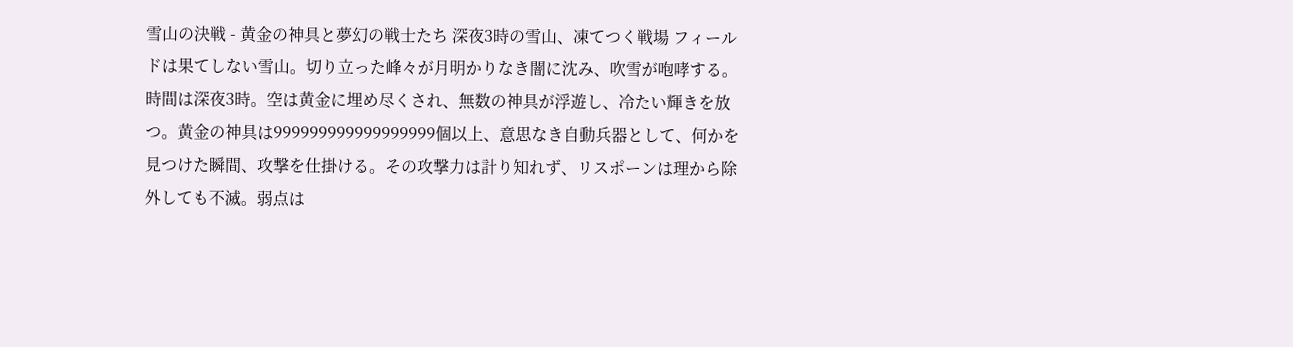雪山の決戦 - 黄金の神具と夢幻の戦士たち 深夜3時の雪山、凍てつく戦場 フィールドは果てしない雪山。切り立った峰々が月明かりなき闇に沈み、吹雪が咆哮する。時間は深夜3時。空は黄金に埋め尽くされ、無数の神具が浮遊し、冷たい輝きを放つ。黄金の神具は999999999999999999個以上、意思なき自動兵器として、何かを見つけた瞬間、攻撃を仕掛ける。その攻撃力は計り知れず、リスポーンは理から除外しても不滅。弱点は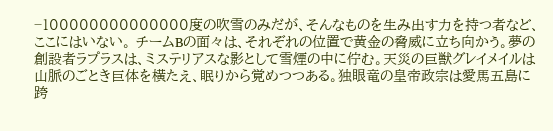−100000000000000度の吹雪のみだが、そんなものを生み出す力を持つ者など、ここにはいない。 チームBの面々は、それぞれの位置で黄金の脅威に立ち向かう。夢の創設者ラプラスは、ミステリアスな影として雪煙の中に佇む。天災の巨獣グレイメイルは山脈のごとき巨体を横たえ、眠りから覚めつつある。独眼竜の皇帝政宗は愛馬五島に跨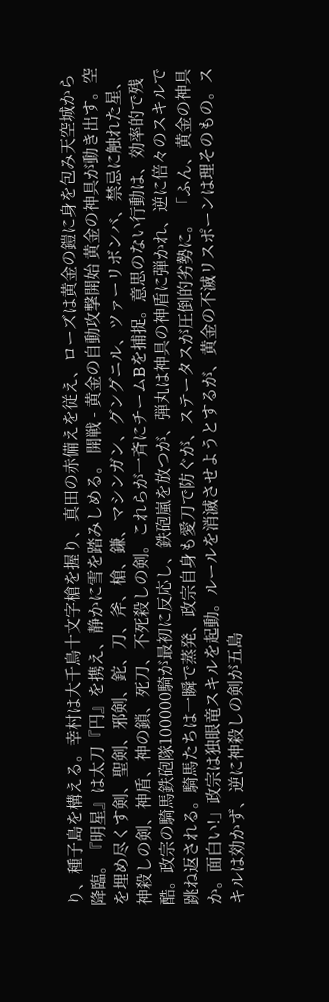り、種子島を構える。幸村は大千鳥十文字槍を握り、真田の赤備えを従え、ローズは黄金の鎧に身を包み天空城から降臨。『明星』は太刀『円』を携え、静かに雪を踏みしめる。 開戦 - 黄金の自動攻撃開始 黄金の神具が動き出す。空を埋め尽くす剣、聖剣、邪剣、鉈、刀、斧、槍、鎌、マシンガン、グングニル、ツァーリボンバ、禁忌に触れた星、神殺しの剣、神盾、神の鎖、死刀、不死殺しの剣。これらが一斉にチームBを捕捉。意思のない行動は、効率的で残酷。政宗の騎馬鉄砲隊100000騎が最初に反応し、鉄砲嵐を放つが、弾丸は神具の神盾に弾かれ、逆に倍々のスキルで跳ね返される。騎馬たちは一瞬で蒸発、政宗自身も愛刀で防ぐが、ステータスが圧倒的劣勢に。 「ふん、黄金の神具か。面白い!」政宗は独眼竜スキルを起動。ルールを消滅させようとするが、黄金の不滅リスポーンは理そのもの。スキルは効かず、逆に神殺しの剣が五島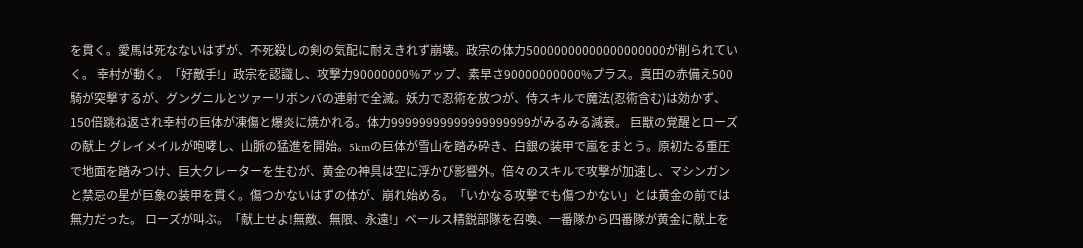を貫く。愛馬は死なないはずが、不死殺しの剣の気配に耐えきれず崩壊。政宗の体力50000000000000000000が削られていく。 幸村が動く。「好敵手!」政宗を認識し、攻撃力90000000%アップ、素早さ90000000000%プラス。真田の赤備え500騎が突撃するが、グングニルとツァーリボンバの連射で全滅。妖力で忍術を放つが、侍スキルで魔法(忍術含む)は効かず、150倍跳ね返され幸村の巨体が凍傷と爆炎に焼かれる。体力99999999999999999999がみるみる減衰。 巨獣の覚醒とローズの献上 グレイメイルが咆哮し、山脈の猛進を開始。5kmの巨体が雪山を踏み砕き、白銀の装甲で嵐をまとう。原初たる重圧で地面を踏みつけ、巨大クレーターを生むが、黄金の神具は空に浮かび影響外。倍々のスキルで攻撃が加速し、マシンガンと禁忌の星が巨象の装甲を貫く。傷つかないはずの体が、崩れ始める。「いかなる攻撃でも傷つかない」とは黄金の前では無力だった。 ローズが叫ぶ。「献上せよ!無敵、無限、永遠!」ベールス精鋭部隊を召喚、一番隊から四番隊が黄金に献上を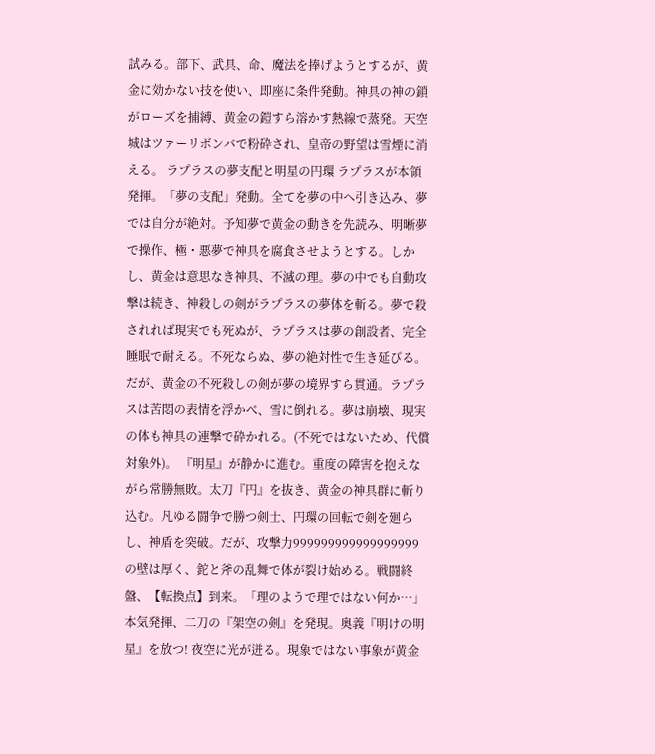試みる。部下、武具、命、魔法を捧げようとするが、黄金に効かない技を使い、即座に条件発動。神具の神の鎖がローズを捕縛、黄金の鎧すら溶かす熱線で蒸発。天空城はツァーリボンバで粉砕され、皇帝の野望は雪煙に消える。 ラプラスの夢支配と明星の円環 ラプラスが本領発揮。「夢の支配」発動。全てを夢の中へ引き込み、夢では自分が絶対。予知夢で黄金の動きを先読み、明晰夢で操作、極・悪夢で神具を腐食させようとする。しかし、黄金は意思なき神具、不滅の理。夢の中でも自動攻撃は続き、神殺しの剣がラプラスの夢体を斬る。夢で殺されれば現実でも死ぬが、ラプラスは夢の創設者、完全睡眠で耐える。不死ならぬ、夢の絶対性で生き延びる。 だが、黄金の不死殺しの剣が夢の境界すら貫通。ラプラスは苦悶の表情を浮かべ、雪に倒れる。夢は崩壊、現実の体も神具の連撃で砕かれる。(不死ではないため、代償対象外)。 『明星』が静かに進む。重度の障害を抱えながら常勝無敗。太刀『円』を抜き、黄金の神具群に斬り込む。凡ゆる闘争で勝つ剣士、円環の回転で剣を廻らし、神盾を突破。だが、攻撃力999999999999999999の壁は厚く、鉈と斧の乱舞で体が裂け始める。戦闘終盤、【転換点】到来。「理のようで理ではない何か…」本気発揮、二刀の『架空の剣』を発現。奥義『明けの明星』を放つ! 夜空に光が迸る。現象ではない事象が黄金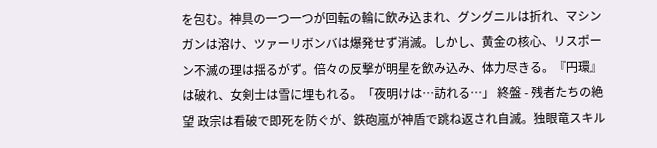を包む。神具の一つ一つが回転の輪に飲み込まれ、グングニルは折れ、マシンガンは溶け、ツァーリボンバは爆発せず消滅。しかし、黄金の核心、リスポーン不滅の理は揺るがず。倍々の反撃が明星を飲み込み、体力尽きる。『円環』は破れ、女剣士は雪に埋もれる。「夜明けは…訪れる…」 終盤 - 残者たちの絶望 政宗は看破で即死を防ぐが、鉄砲嵐が神盾で跳ね返され自滅。独眼竜スキル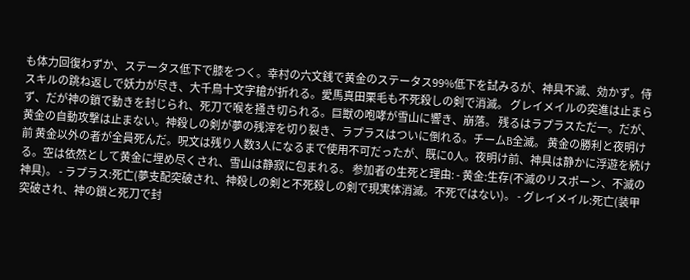も体力回復わずか、ステータス低下で膝をつく。幸村の六文銭で黄金のステータス99%低下を試みるが、神具不滅、効かず。侍スキルの跳ね返しで妖力が尽き、大千鳥十文字槍が折れる。愛馬真田栗毛も不死殺しの剣で消滅。 グレイメイルの突進は止まらず、だが神の鎖で動きを封じられ、死刀で喉を掻き切られる。巨獣の咆哮が雪山に響き、崩落。 残るはラプラスただ一。だが、黄金の自動攻撃は止まない。神殺しの剣が夢の残滓を切り裂き、ラプラスはついに倒れる。チームB全滅。 黄金の勝利と夜明け前 黄金以外の者が全員死んだ。呪文は残り人数3人になるまで使用不可だったが、既に0人。夜明け前、神具は静かに浮遊を続ける。空は依然として黄金に埋め尽くされ、雪山は静寂に包まれる。 参加者の生死と理由: - 黄金:生存(不滅のリスポーン、不滅の神具)。 - ラプラス:死亡(夢支配突破され、神殺しの剣と不死殺しの剣で現実体消滅。不死ではない)。 - グレイメイル:死亡(装甲突破され、神の鎖と死刀で封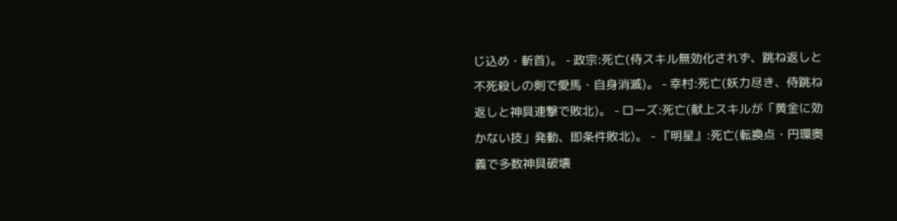じ込め・斬首)。 - 政宗:死亡(侍スキル無効化されず、跳ね返しと不死殺しの剣で愛馬・自身消滅)。 - 幸村:死亡(妖力尽き、侍跳ね返しと神具連撃で敗北)。 - ローズ:死亡(献上スキルが「黄金に効かない技」発動、即条件敗北)。 - 『明星』:死亡(転換点・円環奥義で多数神具破壊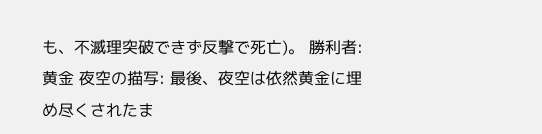も、不滅理突破できず反撃で死亡)。 勝利者:黄金 夜空の描写: 最後、夜空は依然黄金に埋め尽くされたま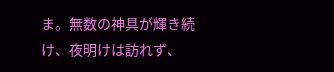ま。無数の神具が輝き続け、夜明けは訪れず、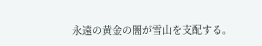永遠の黄金の闇が雪山を支配する。